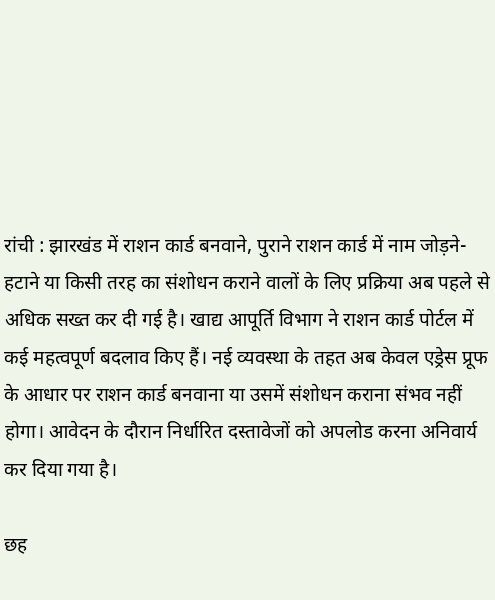रांची : झारखंड में राशन कार्ड बनवाने, पुराने राशन कार्ड में नाम जोड़ने-हटाने या किसी तरह का संशोधन कराने वालों के लिए प्रक्रिया अब पहले से अधिक सख्त कर दी गई है। खाद्य आपूर्ति विभाग ने राशन कार्ड पोर्टल में कई महत्वपूर्ण बदलाव किए हैं। नई व्यवस्था के तहत अब केवल एड्रेस प्रूफ के आधार पर राशन कार्ड बनवाना या उसमें संशोधन कराना संभव नहीं होगा। आवेदन के दौरान निर्धारित दस्तावेजों को अपलोड करना अनिवार्य कर दिया गया है।

छह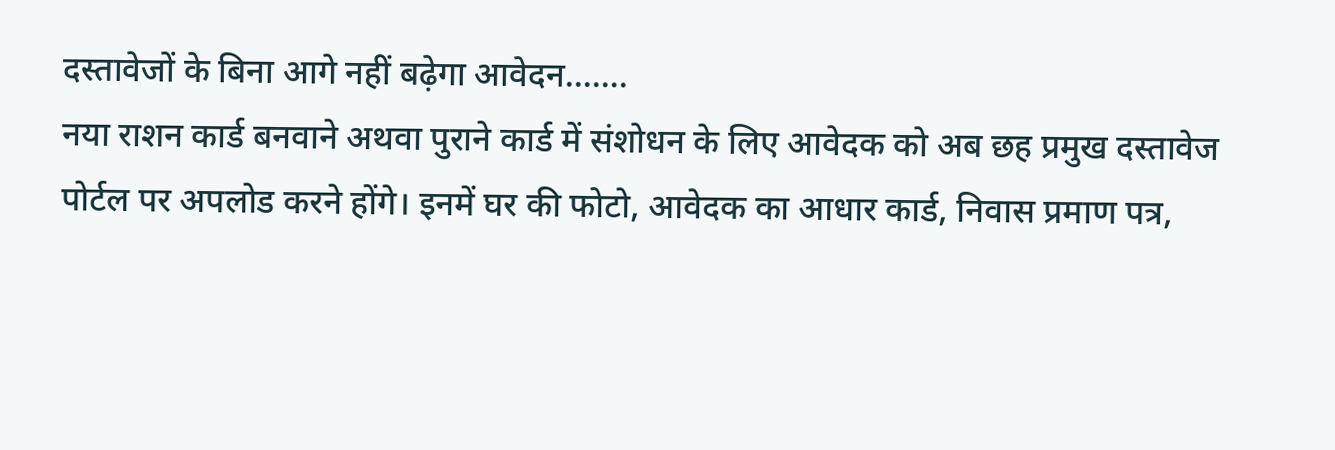दस्तावेजों के बिना आगे नहीं बढ़ेगा आवेदन…….
नया राशन कार्ड बनवाने अथवा पुराने कार्ड में संशोधन के लिए आवेदक को अब छह प्रमुख दस्तावेज पोर्टल पर अपलोड करने होंगे। इनमें घर की फोटो, आवेदक का आधार कार्ड, निवास प्रमाण पत्र,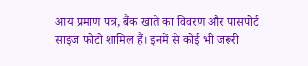आय प्रमाण पत्र, बैंक खाते का विवरण और पासपोर्ट साइज फोटो शामिल हैं। इनमें से कोई भी जरूरी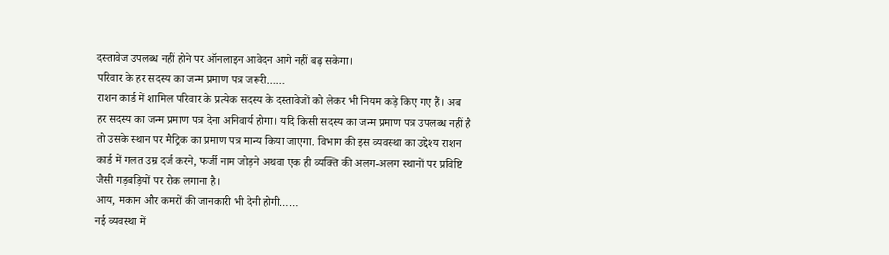दस्तावेज उपलब्ध नहीं होने पर ऑनलाइन आवेदन आगे नहीं बढ़ सकेगा।
परिवार के हर सदस्य का जन्म प्रमाण पत्र जरूरी……
राशन कार्ड में शामिल परिवार के प्रत्येक सदस्य के दस्तावेजों को लेकर भी नियम कड़े किए गए हैं। अब हर सदस्य का जन्म प्रमाण पत्र देना अनिवार्य होगा। यदि किसी सदस्य का जन्म प्रमाण पत्र उपलब्ध नहीं है तो उसके स्थान पर मैट्रिक का प्रमाण पत्र मान्य किया जाएगा. विभाग की इस व्यवस्था का उद्देश्य राशन कार्ड में गलत उम्र दर्ज करने, फर्जी नाम जोड़ने अथवा एक ही व्यक्ति की अलग-अलग स्थानों पर प्रविष्टि जैसी गड़बड़ियों पर रोक लगाना है।
आय, मकान और कमरों की जानकारी भी देनी होगी……
नई व्यवस्था में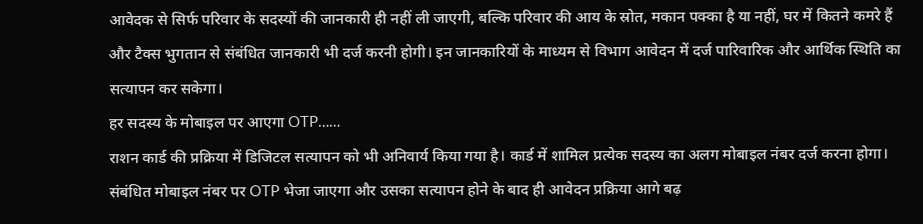आवेदक से सिर्फ परिवार के सदस्यों की जानकारी ही नहीं ली जाएगी, बल्कि परिवार की आय के स्रोत, मकान पक्का है या नहीं, घर में कितने कमरे हैं और टैक्स भुगतान से संबंधित जानकारी भी दर्ज करनी होगी। इन जानकारियों के माध्यम से विभाग आवेदन में दर्ज पारिवारिक और आर्थिक स्थिति का सत्यापन कर सकेगा।
हर सदस्य के मोबाइल पर आएगा OTP……
राशन कार्ड की प्रक्रिया में डिजिटल सत्यापन को भी अनिवार्य किया गया है। कार्ड में शामिल प्रत्येक सदस्य का अलग मोबाइल नंबर दर्ज करना होगा। संबंधित मोबाइल नंबर पर OTP भेजा जाएगा और उसका सत्यापन होने के बाद ही आवेदन प्रक्रिया आगे बढ़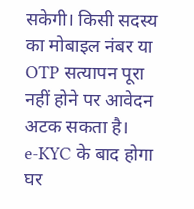सकेगी। किसी सदस्य का मोबाइल नंबर या OTP सत्यापन पूरा नहीं होने पर आवेदन अटक सकता है।
e-KYC के बाद होगा घर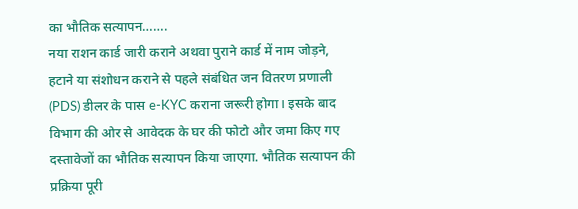का भौतिक सत्यापन…….
नया राशन कार्ड जारी कराने अथवा पुराने कार्ड में नाम जोड़ने, हटाने या संशोधन कराने से पहले संबंधित जन वितरण प्रणाली (PDS) डीलर के पास e-KYC कराना जरूरी होगा। इसके बाद विभाग की ओर से आवेदक के घर की फोटो और जमा किए गए दस्तावेजों का भौतिक सत्यापन किया जाएगा. भौतिक सत्यापन की प्रक्रिया पूरी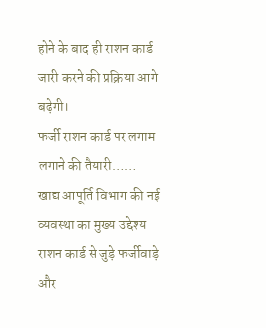होने के बाद ही राशन कार्ड जारी करने की प्रक्रिया आगे बढ़ेगी।
फर्जी राशन कार्ड पर लगाम लगाने की तैयारी……
खाद्य आपूर्ति विभाग की नई व्यवस्था का मुख्य उद्देश्य राशन कार्ड से जुड़े फर्जीवाड़े और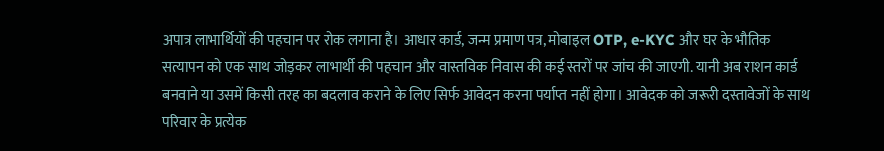अपात्र लाभार्थियों की पहचान पर रोक लगाना है। आधार कार्ड, जन्म प्रमाण पत्र, मोबाइल OTP, e-KYC और घर के भौतिक सत्यापन को एक साथ जोड़कर लाभार्थी की पहचान और वास्तविक निवास की कई स्तरों पर जांच की जाएगी. यानी अब राशन कार्ड बनवाने या उसमें किसी तरह का बदलाव कराने के लिए सिर्फ आवेदन करना पर्याप्त नहीं होगा। आवेदक को जरूरी दस्तावेजों के साथ परिवार के प्रत्येक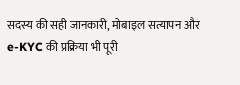सदस्य की सही जानकारी, मोबाइल सत्यापन और e-KYC की प्रक्रिया भी पूरी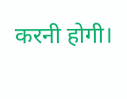करनी होगी।